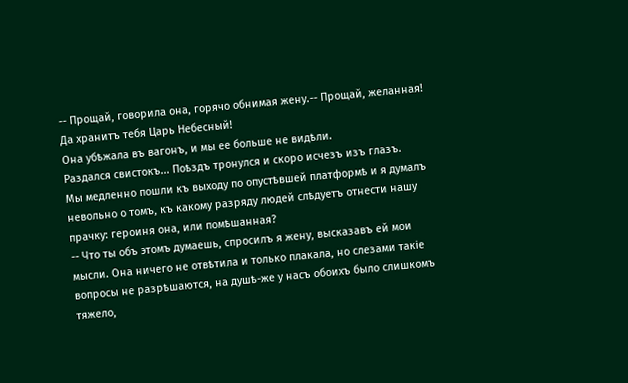-- Прощай, говорила она, горячо обнимая жену.-- Прощай, желанная! Да хранитъ тебя Царь Небесный!
Она убѣжала въ вагонъ, и мы ее больше не видѣли.
Раздался свистокъ... Поѣздъ тронулся и скоро исчезъ изъ глазъ.
Мы медленно пошли къ выходу по опустѣвшей платформѣ и я думалъ невольно о томъ, къ какому разряду людей слѣдуетъ отнести нашу прачку: героиня она, или помѣшанная?
-- Что ты объ этомъ думаешь, спросилъ я жену, высказавъ ей мои мысли. Она ничего не отвѣтила и только плакала, но слезами такіе вопросы не разрѣшаются, на душѣ-же у насъ обоихъ было слишкомъ тяжело,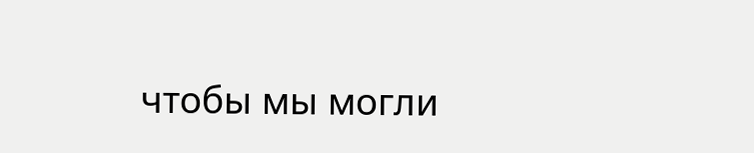чтобы мы могли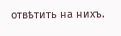отвѣтить на нихъ.